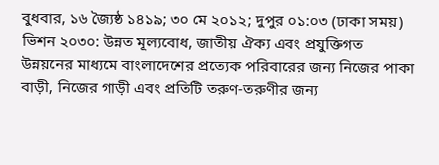বুধবার, ১৬ জ্যৈষ্ঠ ১৪১৯; ৩০ মে ২০১২; দুপুর ০১:০৩ (ঢাকা সময়)
ভিশন ২০৩০: উন্নত মূল্যবোধ, জাতীয় ঐক্য এবং প্রযুক্তিগত উন্নয়নের মাধ্যমে বাংলাদেশের প্রত্যেক পরিবারের জন্য নিজের পাকা বাড়ী, নিজের গাড়ী এবং প্রতিটি তরুণ-তরুণীর জন্য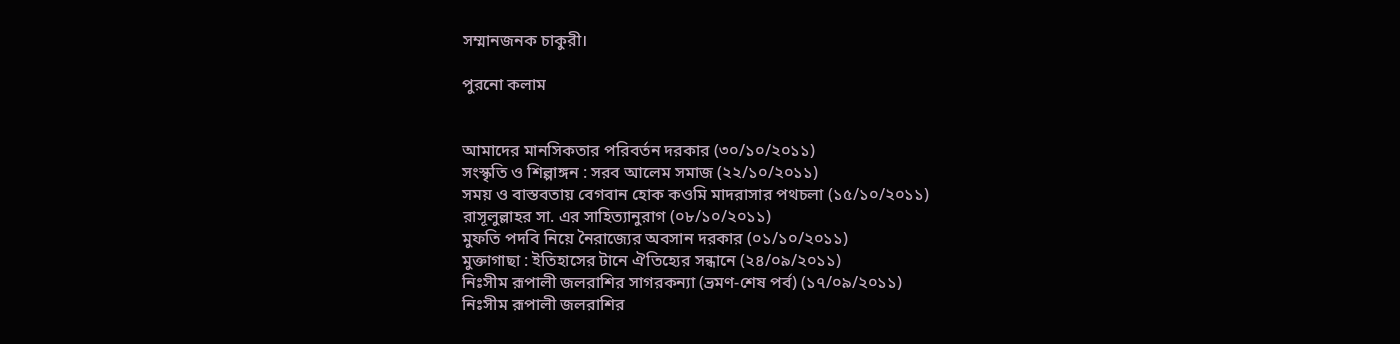সম্মানজনক চাকুরী।

পুরনো কলাম


আমাদের মানসিকতার পরিবর্তন দরকার (৩০/১০/২০১১)
সংস্কৃতি ও শিল্পাঙ্গন : সরব আলেম সমাজ (২২/১০/২০১১)
সময় ও বাস্তবতায় বেগবান হোক কওমি মাদরাসার পথচলা (১৫/১০/২০১১)
রাসূলুল্লাহর সা. এর সাহিত্যানুরাগ (০৮/১০/২০১১)
মুফতি পদবি নিয়ে নৈরাজ্যের অবসান দরকার (০১/১০/২০১১)
মুক্তাগাছা : ইতিহাসের টানে ঐতিহ্যের সন্ধানে (২৪/০৯/২০১১)
নিঃসীম রূপালী জলরাশির সাগরকন্যা (ভ্রমণ-শেষ পর্ব) (১৭/০৯/২০১১)
নিঃসীম রূপালী জলরাশির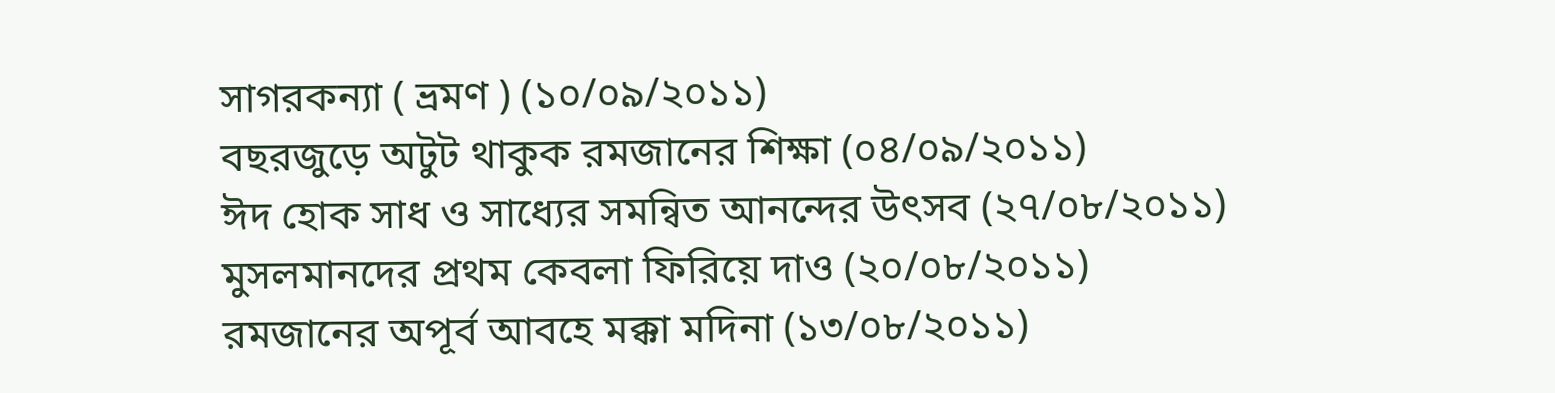সাগরকন্যা ( ভ্রমণ ) (১০/০৯/২০১১)
বছরজুড়ে অটুট থাকুক রমজানের শিক্ষা (০৪/০৯/২০১১)
ঈদ হোক সাধ ও সাধ্যের সমন্বিত আনন্দের উৎসব (২৭/০৮/২০১১)
মুসলমানদের প্রথম কেবলা ফিরিয়ে দাও (২০/০৮/২০১১)
রমজানের অপূর্ব আবহে মক্কা মদিনা (১৩/০৮/২০১১)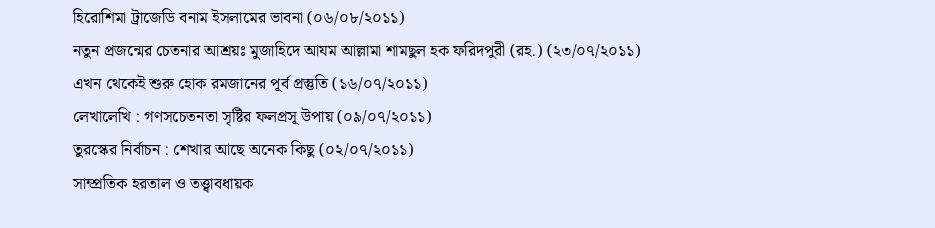হিরোশিমা ট্রাজেডি বনাম ইসলামের ভাবনা (০৬/০৮/২০১১)
নতুন প্রজন্মের চেতনার আশ্রয়ঃ মুজাহিদে আযম আল্লামা শামছুল হক ফরিদপুরী (রহ.) (২৩/০৭/২০১১)
এখন থেকেই শুরু হোক রমজানের পূর্ব প্রস্তুতি (১৬/০৭/২০১১)
লেখালেখি : গণসচেতনতা সৃষ্টির ফলপ্রসূ উপায় (০৯/০৭/২০১১)
তুরস্কের নির্বাচন : শেখার আছে অনেক কিছু (০২/০৭/২০১১)
সাম্প্রতিক হরতাল ও তত্ত্বাবধায়ক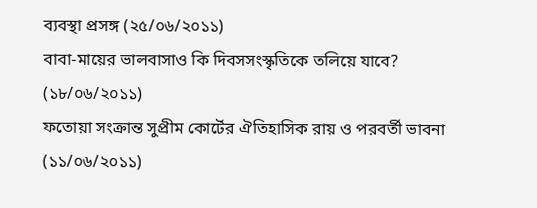ব্যবস্থা প্রসঙ্গ (২৫/০৬/২০১১)
বাবা-মায়ের ভালবাসাও কি দিবসসংস্কৃতিকে তলিয়ে যাবে? (১৮/০৬/২০১১)
ফতোয়া সংক্রান্ত সুপ্রীম কোর্টের ঐতিহাসিক রায় ও পরবর্তী ভাবনা (১১/০৬/২০১১)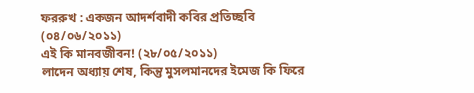ফররুখ : একজন আদর্শবাদী কবির প্রতিচ্ছবি (০৪/০৬/২০১১)
এই কি মানবজীবন! (২৮/০৫/২০১১)
লাদেন অধ্যায় শেষ, কিন্তু মুসলমানদের ইমেজ কি ফিরে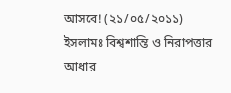আসবে! (২১/০৫/২০১১)
ইসলামঃ বিশ্বশান্তি ও নিরাপত্তার আধার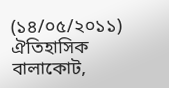(১৪/০৫/২০১১)
ঐতিহাসিক বালাকোট,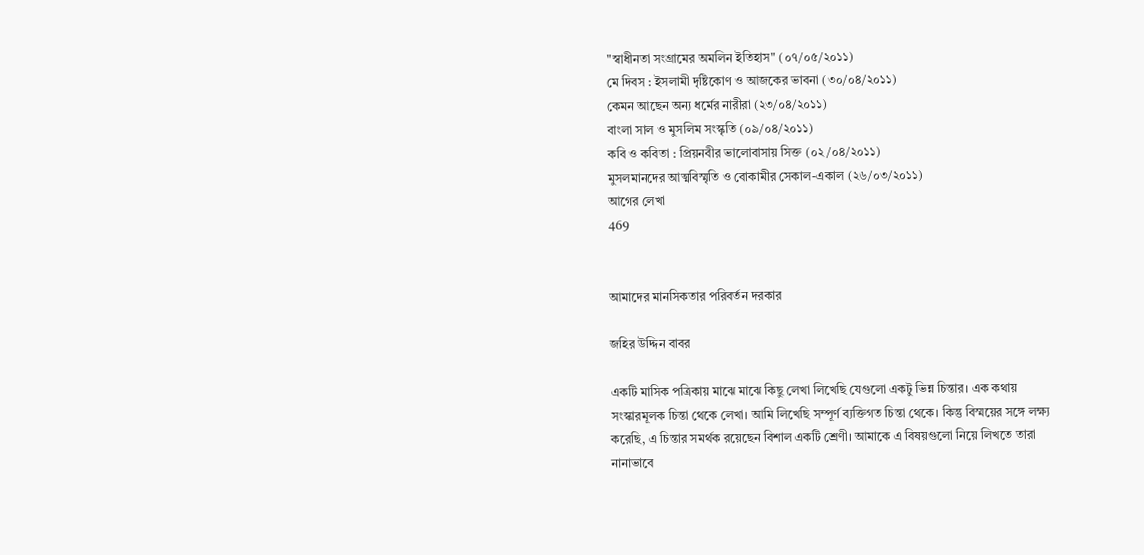"স্বাধীনতা সংগ্রামের অমলিন ইতিহাস" (০৭/০৫/২০১১)
মে দিবস : ইসলামী দৃষ্টিকোণ ও আজকের ভাবনা (৩০/০৪/২০১১)
কেমন আছেন অন্য ধর্মের নারীরা (২৩/০৪/২০১১)
বাংলা সাল ও মুসলিম সংস্কৃতি (০৯/০৪/২০১১)
কবি ও কবিতা : প্রিয়নবীর ভালোবাসায় সিক্ত (০২/০৪/২০১১)
মুসলমানদের আত্মবিস্মৃতি ও বোকামীর সেকাল-একাল (২৬/০৩/২০১১)
আগের লেখা
469


আমাদের মানসিকতার পরিবর্তন দরকার

জহির উদ্দিন বাবর

একটি মাসিক পত্রিকায় মাঝে মাঝে কিছু লেখা লিখেছি যেগুলো একটু ভিন্ন চিন্তার। এক কথায় সংস্কারমূলক চিন্তা থেকে লেখা। আমি লিখেছি সম্পূর্ণ ব্যক্তিগত চিন্তা থেকে। কিন্তু বিস্ময়ের সঙ্গে লক্ষ্য করেছি, এ চিন্তার সমর্থক রয়েছেন বিশাল একটি শ্রেণী। আমাকে এ বিষয়গুলো নিয়ে লিখতে তারা নানাভাবে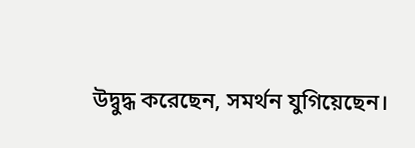উদ্বুদ্ধ করেছেন, সমর্থন যুগিয়েছেন।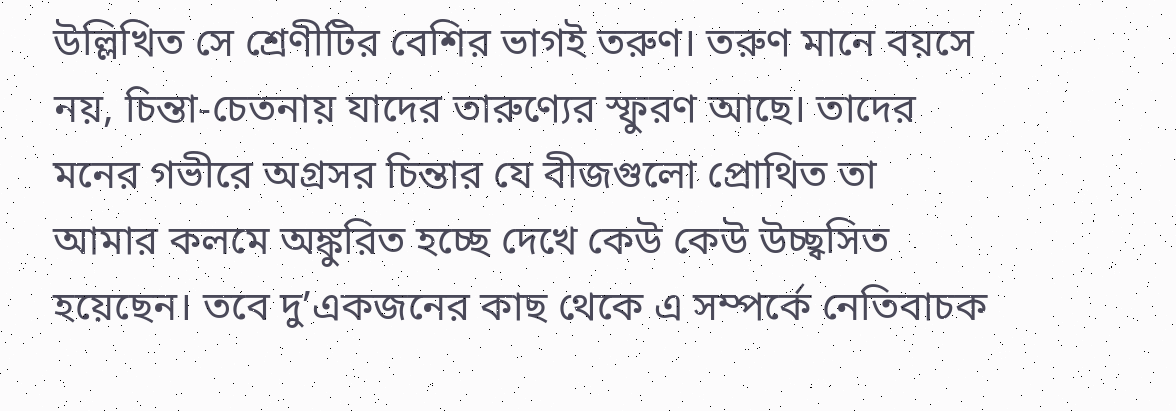উল্লিখিত সে শ্রেণীটির বেশির ভাগই তরুণ। তরুণ মানে বয়সে নয়, চিন্তা-চেতনায় যাদের তারুণ্যের স্ফুরণ আছে। তাদের মনের গভীরে অগ্রসর চিন্তার যে বীজগুলো প্রোথিত তা আমার কলমে অঙ্কুরিত হচ্ছে দেখে কেউ কেউ উচ্ছ্বসিত হয়েছেন। তবে দু’একজনের কাছ থেকে এ সম্পর্কে নেতিবাচক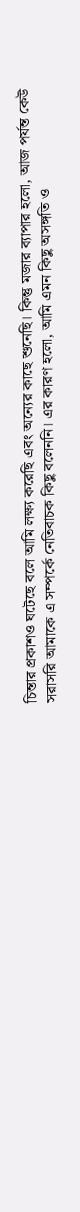চিন্তার প্রকাশও ঘটেছে বলে আমি লক্ষ্য করেছি এবং অন্যের কাছে শুনেছি। কিন্তু মজার ব্যাপার হলো, আজ পর্যন্ত কেউ সরাসরি আমাকে এ সম্পর্কে নেতিবাচক কিছু বলেননি। এর কারণ হলো, আমি এমন কিছু অসঙ্গতি ও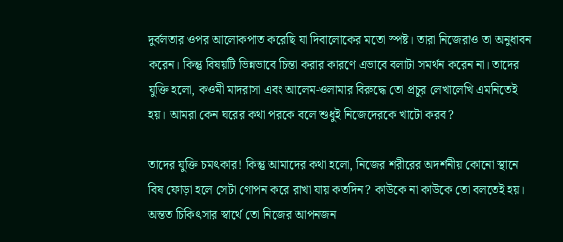দুর্বলতার ওপর আলোকপাত করেছি যা দিবালোকের মতো স্পষ্ট। তারা নিজেরাও তা অনুধাবন করেন। কিন্তু বিষয়টি ভিন্নভাবে চিন্তা করার কারণে এভাবে বলাটা সমর্থন করেন না। তাদের যুক্তি হলো, কওমী মাদরাসা এবং আলেম-ওলামার বিরুদ্ধে তো প্রচুর লেখালেখি এমনিতেই হয়। আমরা কেন ঘরের কথা পরকে বলে শুধুই নিজেদেরকে খাটো করব?

তাদের যুক্তি চমৎকার! কিন্তু আমাদের কথা হলো, নিজের শরীরের অদর্শনীয় কোনো স্থানে বিষ ফোড়া হলে সেটা গোপন করে রাখা যায় কতদিন? কাউকে না কাউকে তো বলতেই হয়। অন্তত চিকিৎসার স্বার্থে তো নিজের আপনজন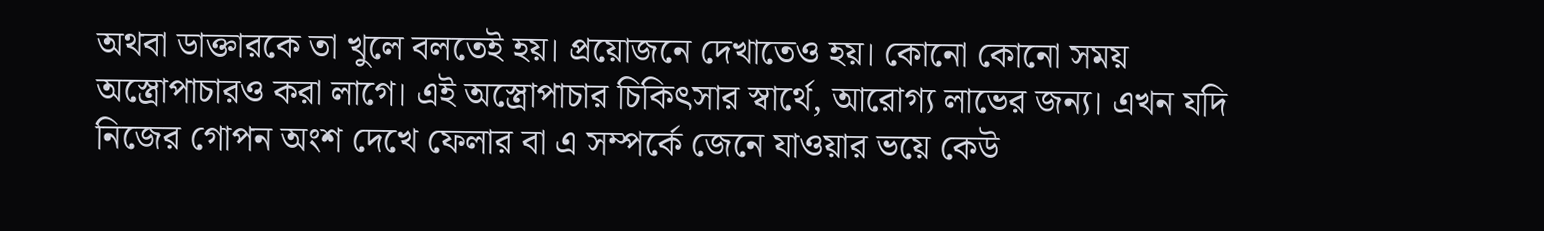অথবা ডাক্তারকে তা খুলে বলতেই হয়। প্রয়োজনে দেখাতেও হয়। কোনো কোনো সময় অস্ত্রোপাচারও করা লাগে। এই অস্ত্রোপাচার চিকিৎসার স্বার্থে, আরোগ্য লাভের জন্য। এখন যদি নিজের গোপন অংশ দেখে ফেলার বা এ সম্পর্কে জেনে যাওয়ার ভয়ে কেউ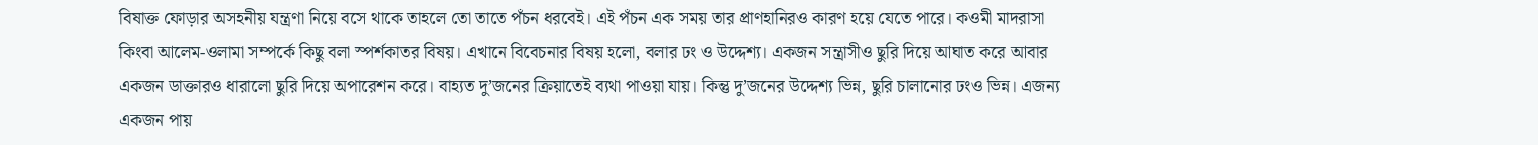বিষাক্ত ফোড়ার অসহনীয় যন্ত্রণা নিয়ে বসে থাকে তাহলে তো তাতে পঁচন ধরবেই। এই পঁচন এক সময় তার প্রাণহানিরও কারণ হয়ে যেতে পারে। কওমী মাদরাসা কিংবা আলেম-ওলামা সম্পর্কে কিছু বলা স্পর্শকাতর বিষয়। এখানে বিবেচনার বিষয় হলো, বলার ঢং ও উদ্দেশ্য। একজন সন্ত্রাসীও ছুরি দিয়ে আঘাত করে আবার একজন ডাক্তারও ধারালো ছুরি দিয়ে অপারেশন করে। বাহ্যত দু’জনের ক্রিয়াতেই ব্যথা পাওয়া যায়। কিন্তু দু’জনের উদ্দেশ্য ভিন্ন, ছুরি চালানোর ঢংও ভিন্ন। এজন্য একজন পায়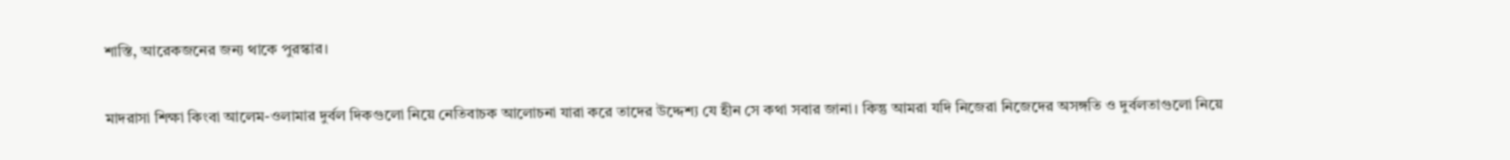শাস্তি, আরেকজনের জন্য থাকে পুরস্কার।

মাদরাসা শিক্ষা কিংবা আলেম-ওলামার দুর্বল দিকগুলো নিয়ে নেতিবাচক আলোচনা যারা করে তাদের উদ্দেশ্য যে হীন সে কথা সবার জানা। কিন্তু আমরা যদি নিজেরা নিজেদের অসঙ্গতি ও দুর্বলতাগুলো নিয়ে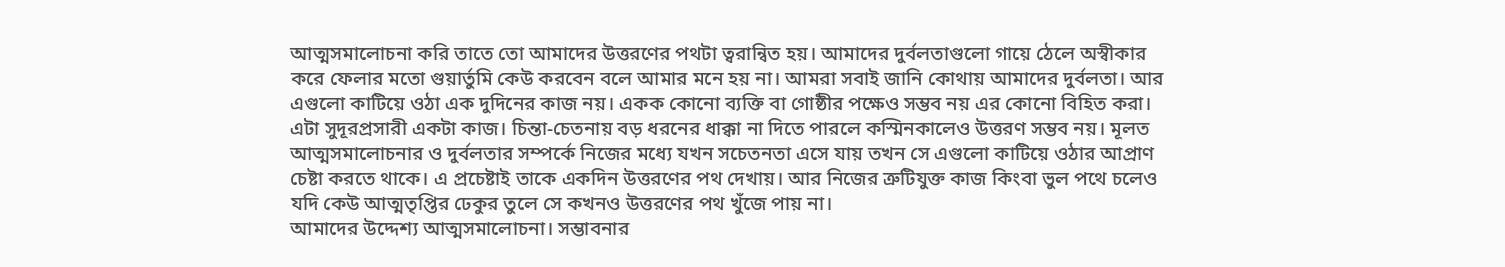আত্মসমালোচনা করি তাতে তো আমাদের উত্তরণের পথটা ত্বরান্বিত হয়। আমাদের দুর্বলতাগুলো গায়ে ঠেলে অস্বীকার করে ফেলার মতো গুয়ার্তুমি কেউ করবেন বলে আমার মনে হয় না। আমরা সবাই জানি কোথায় আমাদের দুর্বলতা। আর এগুলো কাটিয়ে ওঠা এক দুদিনের কাজ নয়। একক কোনো ব্যক্তি বা গোষ্ঠীর পক্ষেও সম্ভব নয় এর কোনো বিহিত করা। এটা সুদূরপ্রসারী একটা কাজ। চিন্তা-চেতনায় বড় ধরনের ধাক্কা না দিতে পারলে কস্মিনকালেও উত্তরণ সম্ভব নয়। মূলত আত্মসমালোচনার ও দুর্বলতার সম্পর্কে নিজের মধ্যে যখন সচেতনতা এসে যায় তখন সে এগুলো কাটিয়ে ওঠার আপ্রাণ চেষ্টা করতে থাকে। এ প্রচেষ্টাই তাকে একদিন উত্তরণের পথ দেখায়। আর নিজের ত্রুটিযুক্ত কাজ কিংবা ভুল পথে চলেও যদি কেউ আত্মতৃপ্তির ঢেকুর তুলে সে কখনও উত্তরণের পথ খুঁজে পায় না।
আমাদের উদ্দেশ্য আত্মসমালোচনা। সম্ভাবনার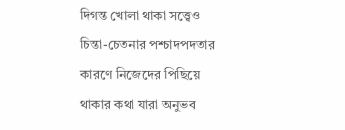দিগন্ত খোলা থাকা সত্ত্বেও চিন্তা-চেতনার পশ্চাদপদতার কারণে নিজেদের পিছিয়ে থাকার কথা যারা অনুভব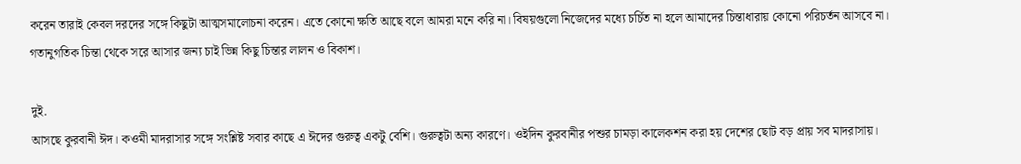করেন তারাই কেবল দরদের সঙ্গে কিছুটা আত্মসমালোচনা করেন। এতে কোনো ক্ষতি আছে বলে আমরা মনে করি না। বিষয়গুলো নিজেদের মধ্যে চর্চিত না হলে আমাদের চিন্তাধারায় কোনো পরিচর্তন আসবে না। গতানুগতিক চিন্তা থেকে সরে আসার জন্য চাই ভিন্ন কিছু চিন্তার লালন ও বিকাশ।

দুই.
আসছে কুরবানী ঈদ। কওমী মাদরাসার সঙ্গে সংশ্লিষ্ট সবার কাছে এ ঈদের গুরুত্ব একটু বেশি। গুরুত্বটা অন্য কারণে। ওইদিন কুরবানীর পশুর চামড়া কালেকশন করা হয় দেশের ছোট বড় প্রায় সব মাদরাসায়।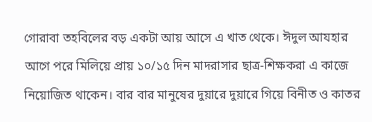গোরাবা তহবিলের বড় একটা আয় আসে এ খাত থেকে। ঈদুল আযহার আগে পরে মিলিয়ে প্রায় ১০/১৫ দিন মাদরাসার ছাত্র-শিক্ষকরা এ কাজে নিয়োজিত থাকেন। বার বার মানুষের দুয়ারে দুয়ারে গিয়ে বিনীত ও কাতর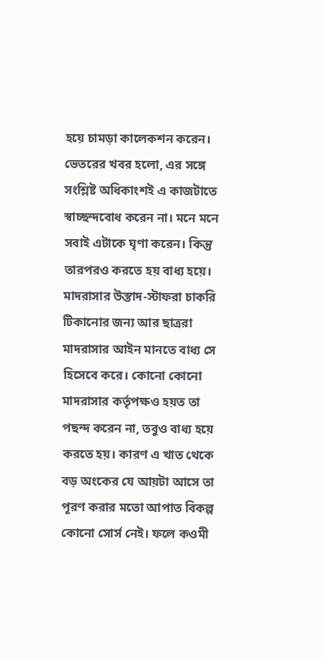হয়ে চামড়া কালেকশন করেন। ভেতরের খবর হলো, এর সঙ্গে সংশ্লিষ্ট অধিকাংশই এ কাজটাতে স্বাচ্ছন্দবোধ করেন না। মনে মনে সবাই এটাকে ঘৃণা করেন। কিন্তু তারপরও করতে হয় বাধ্য হয়ে। মাদরাসার উস্তাদ-স্টাফরা চাকরি টিকানোর জন্য আর ছাত্ররা মাদরাসার আইন মানতে বাধ্য সে হিসেবে করে। কোনো কোনো মাদরাসার কর্তৃপক্ষও হয়ত তা পছন্দ করেন না, তবুও বাধ্য হয়ে করতে হয়। কারণ এ খাত থেকে বড় অংকের যে আয়টা আসে তা পূরণ করার মতো আপাত বিকল্প কোনো সোর্স নেই। ফলে কওমী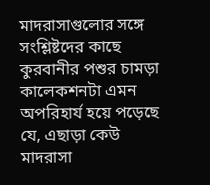মাদরাসাগুলোর সঙ্গে সংশ্লিষ্টদের কাছে কুরবানীর পশুর চামড়া কালেকশনটা এমন অপরিহার্য হয়ে পড়েছে যে, এছাড়া কেউ মাদরাসা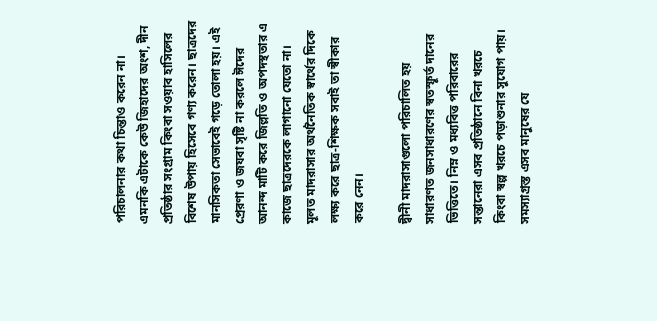পরিচালনার কথা চিন্তাও করেন না। এমনকি এটাকে কেউ জিহাদের অংশ, দীন প্রতিষ্ঠার সংগ্রাম কিংবা সওয়াব হাসিলের বিশেষ উপায় হিসেবে গণ্য করেন। ছাত্রদের মানসিকতা সেভাবেই গড়ে তোলা হয়। এই প্রেরণা ও জযবা সৃষ্টি না করলে ঈদের আনন্দ মাটি করে জিল্লতি ও অপদস্থতার এ কাজে ছাত্রদেরকে লাগানো যেতো না। মূলত মাদরাসার অর্থনৈতিক স্বার্থের দিকে লক্ষ্য করে ছাত্র-শিক্ষক সবাই তা স্বীকার করে নেন।

দ্বীনী মাদরাসাগুলো পরিচালিত হয় সাধারণত জনসাধারণের স্বতস্ফূর্ত দানের ভিত্তিতে। নিম্ন ও মধ্যবিত্ত পরিবারের সন্তানেরা এসব প্রতিষ্ঠানে বিনা খরচে কিংবা স্বল্প খরচে পড়াশুনার সুযোগ পায়। সমস্যাগ্রস্ত এসব মানুষের যে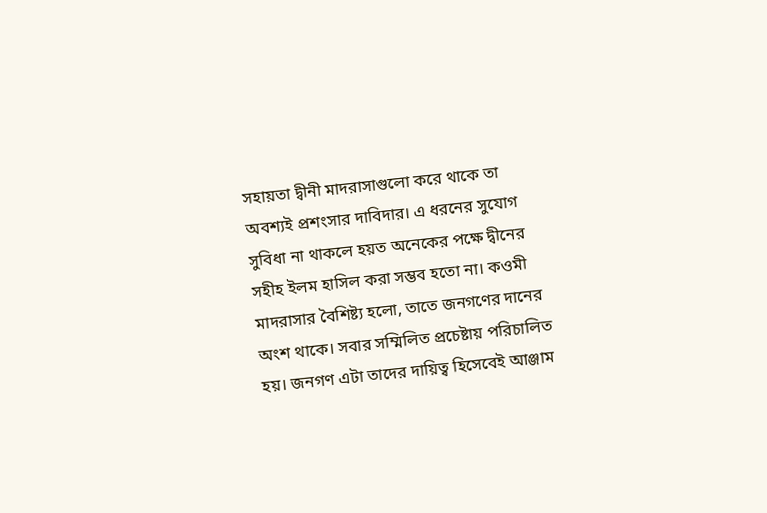সহায়তা দ্বীনী মাদরাসাগুলো করে থাকে তা অবশ্যই প্রশংসার দাবিদার। এ ধরনের সুযোগ সুবিধা না থাকলে হয়ত অনেকের পক্ষে দ্বীনের সহীহ ইলম হাসিল করা সম্ভব হতো না। কওমী মাদরাসার বৈশিষ্ট্য হলো, তাতে জনগণের দানের অংশ থাকে। সবার সম্মিলিত প্রচেষ্টায় পরিচালিত হয়। জনগণ এটা তাদের দায়িত্ব হিসেবেই আঞ্জাম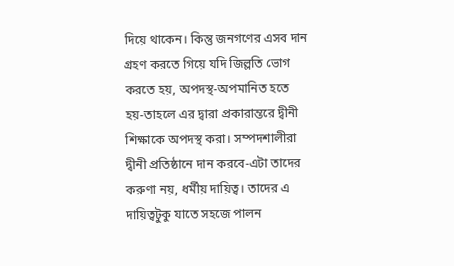দিয়ে থাকেন। কিন্তু জনগণের এসব দান গ্রহণ করতে গিয়ে যদি জিল্লতি ভোগ করতে হয়, অপদস্থ-অপমানিত হতে হয়-তাহলে এর দ্বারা প্রকারান্তরে দ্বীনী শিক্ষাকে অপদস্থ করা। সম্পদশালীরা দ্বীনী প্রতিষ্ঠানে দান করবে-এটা তাদের করুণা নয়, ধর্মীয় দায়িত্ব। তাদের এ দায়িত্বটুকু যাতে সহজে পালন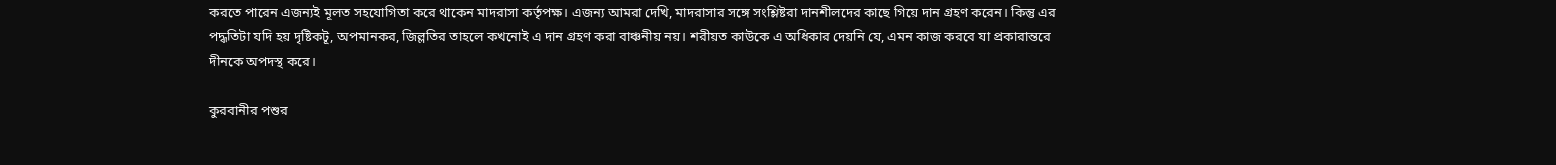করতে পারেন এজন্যই মূলত সহযোগিতা করে থাকেন মাদরাসা কর্তৃপক্ষ। এজন্য আমরা দেখি, মাদরাসার সঙ্গে সংশ্লিষ্টরা দানশীলদের কাছে গিয়ে দান গ্রহণ করেন। কিন্তু এর পদ্ধতিটা যদি হয় দৃষ্টিকটূ, অপমানকর, জিল্লতির তাহলে কখনোই এ দান গ্রহণ করা বাঞ্চনীয় নয়। শরীয়ত কাউকে এ অধিকার দেয়নি যে, এমন কাজ করবে যা প্রকারান্তরে দীনকে অপদস্থ করে।

কুরবানীর পশুর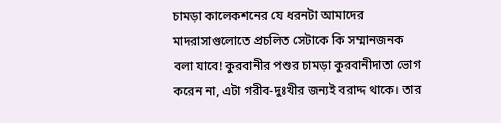চামড়া কালেকশনের যে ধরনটা আমাদের মাদরাসাগুলোতে প্রচলিত সেটাকে কি সম্মানজনক বলা যাবে! কুরবানীর পশুর চামড়া কুরবানীদাতা ভোগ করেন না, এটা গরীব-দুঃখীর জন্যই বরাদ্দ থাকে। তার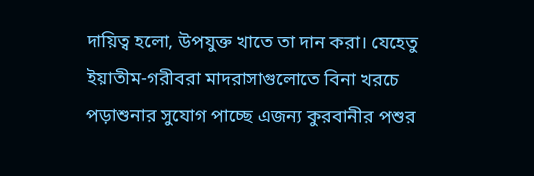দায়িত্ব হলো, উপযুক্ত খাতে তা দান করা। যেহেতু ইয়াতীম-গরীবরা মাদরাসাগুলোতে বিনা খরচে পড়াশুনার সুযোগ পাচ্ছে এজন্য কুরবানীর পশুর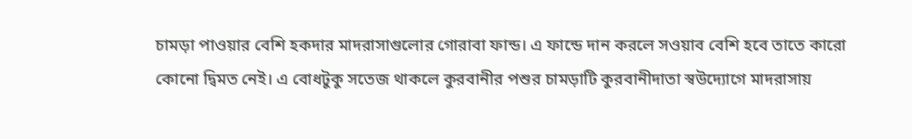চামড়া পাওয়ার বেশি হকদার মাদরাসাগুলোর গোরাবা ফান্ড। এ ফান্ডে দান করলে সওয়াব বেশি হবে তাতে কারো কোনো দ্বিমত নেই। এ বোধটুকু সতেজ থাকলে কুরবানীর পশুর চামড়াটি কুরবানীদাতা স্বউদ্যোগে মাদরাসায়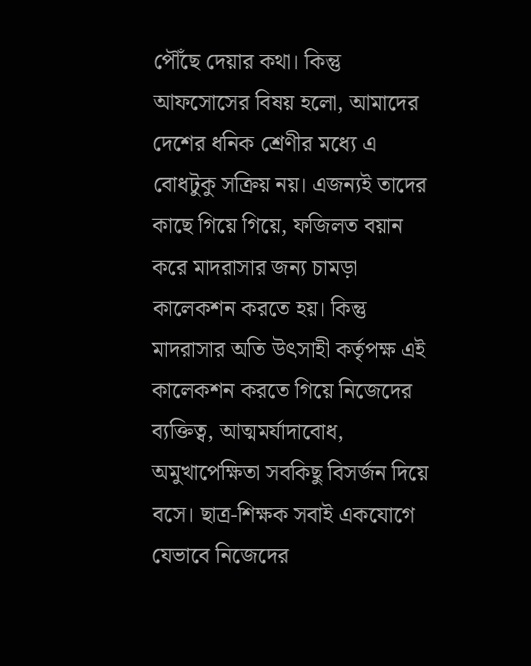পৌঁছে দেয়ার কথা। কিন্তু আফসোসের বিষয় হলো, আমাদের দেশের ধনিক শ্রেণীর মধ্যে এ বোধটুকু সক্রিয় নয়। এজন্যই তাদের কাছে গিয়ে গিয়ে, ফজিলত বয়ান করে মাদরাসার জন্য চামড়া কালেকশন করতে হয়। কিন্তু মাদরাসার অতি উৎসাহী কর্তৃপক্ষ এই কালেকশন করতে গিয়ে নিজেদের ব্যক্তিত্ব, আত্মমর্যাদাবোধ, অমুখাপেক্ষিতা সবকিছু বিসর্জন দিয়ে বসে। ছাত্র-শিক্ষক সবাই একযোগে যেভাবে নিজেদের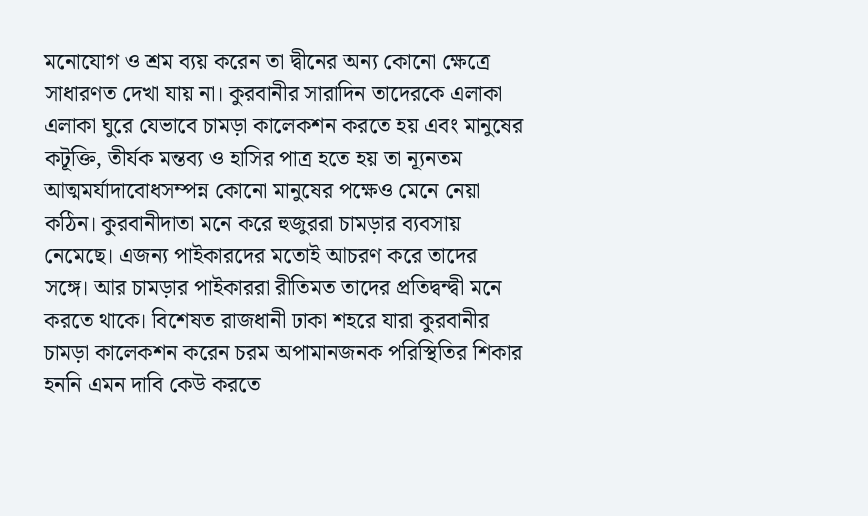মনোযোগ ও শ্রম ব্যয় করেন তা দ্বীনের অন্য কোনো ক্ষেত্রে সাধারণত দেখা যায় না। কুরবানীর সারাদিন তাদেরকে এলাকা এলাকা ঘুরে যেভাবে চামড়া কালেকশন করতে হয় এবং মানুষের কটূক্তি, তীর্যক মন্তব্য ও হাসির পাত্র হতে হয় তা ন্যূনতম আত্মমর্যাদাবোধসম্পন্ন কোনো মানুষের পক্ষেও মেনে নেয়া কঠিন। কুরবানীদাতা মনে করে হুজুররা চামড়ার ব্যবসায় নেমেছে। এজন্য পাইকারদের মতোই আচরণ করে তাদের সঙ্গে। আর চামড়ার পাইকাররা রীতিমত তাদের প্রতিদ্বন্দ্বী মনে করতে থাকে। বিশেষত রাজধানী ঢাকা শহরে যারা কুরবানীর চামড়া কালেকশন করেন চরম অপামানজনক পরিস্থিতির শিকার হননি এমন দাবি কেউ করতে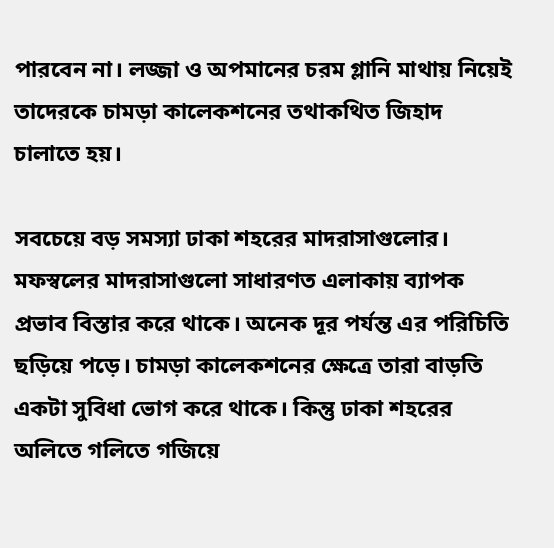পারবেন না। লজ্জা ও অপমানের চরম গ্লানি মাথায় নিয়েই তাদেরকে চামড়া কালেকশনের তথাকথিত জিহাদ চালাতে হয়।

সবচেয়ে বড় সমস্যা ঢাকা শহরের মাদরাসাগুলোর। মফস্বলের মাদরাসাগুলো সাধারণত এলাকায় ব্যাপক প্রভাব বিস্তার করে থাকে। অনেক দূর পর্যন্ত এর পরিচিতি ছড়িয়ে পড়ে। চামড়া কালেকশনের ক্ষেত্রে তারা বাড়তি একটা সুবিধা ভোগ করে থাকে। কিন্তু ঢাকা শহরের অলিতে গলিতে গজিয়ে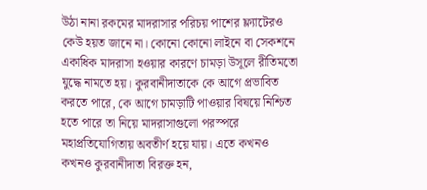উঠা নানা রকমের মাদরাসার পরিচয় পাশের ফ্ল্যাটেরও কেউ হয়ত জানে না। কোনো কোনো লাইনে বা সেকশনে একাধিক মাদরাসা হওয়ার কারণে চামড়া উসূলে রীতিমতো যুদ্ধে নামতে হয়। কুরবানীদাতাকে কে আগে প্রভাবিত করতে পারে, কে আগে চামড়াটি পাওয়ার বিষয়ে নিশ্চিত হতে পারে তা নিয়ে মাদরাসাগুলো পরস্পরে মহাপ্রতিযোগিতায় অবতীর্ণ হয়ে যায়। এতে কখনও কখনও কুরবানীদাতা বিরক্ত হন,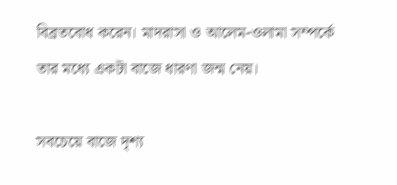বিব্রতবোধ করেন। মাদরাসা ও আলেম-ওলামা সম্পর্কে তার মধ্যে একটা বাজে ধারণা জন্ম নেয়।

সবচেয়ে বাজে দৃশ্য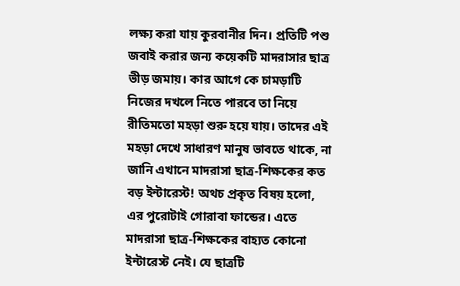লক্ষ্য করা যায় কুরবানীর দিন। প্রতিটি পশু জবাই করার জন্য কয়েকটি মাদরাসার ছাত্র ভীড় জমায়। কার আগে কে চামড়াটি নিজের দখলে নিতে পারবে তা নিয়ে রীতিমতো মহড়া শুরু হয়ে যায়। তাদের এই মহড়া দেখে সাধারণ মানুষ ভাবতে থাকে, না জানি এখানে মাদরাসা ছাত্র-শিক্ষকের কত বড় ইন্টারেস্ট! অথচ প্রকৃত বিষয় হলো, এর পুরোটাই গোরাবা ফান্ডের। এতে মাদরাসা ছাত্র-শিক্ষকের বাহ্যত কোনো ইন্টারেস্ট নেই। যে ছাত্রটি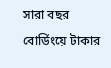সারা বছর বোর্ডিংয়ে টাকার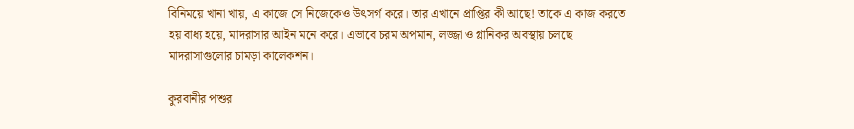বিনিময়ে খানা খায়, এ কাজে সে নিজেকেও উৎসর্গ করে। তার এখানে প্রাপ্তির কী আছে! তাকে এ কাজ করতে হয় বাধ্য হয়ে, মাদরাসার আইন মনে করে। এভাবে চরম অপমান, লজ্জা ও গ্লানিকর অবস্থায় চলছে মাদরাসাগুলোর চামড়া কালেকশন।

কুরবানীর পশুর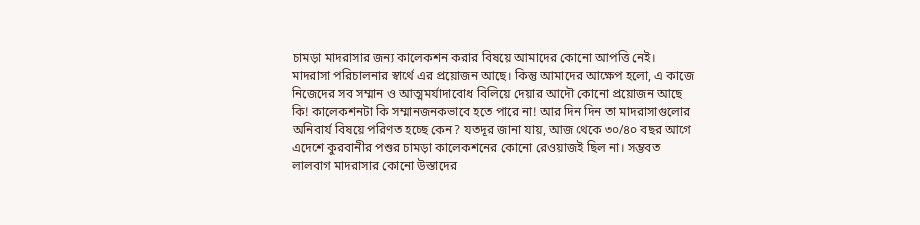চামড়া মাদরাসার জন্য কালেকশন করার বিষয়ে আমাদের কোনো আপত্তি নেই। মাদরাসা পরিচালনার স্বার্থে এর প্রয়োজন আছে। কিন্তু আমাদের আক্ষেপ হলো, এ কাজে নিজেদের সব সম্মান ও আত্মমর্যাদাবোধ বিলিয়ে দেয়ার আদৌ কোনো প্রয়োজন আছে কি! কালেকশনটা কি সম্মানজনকভাবে হতে পারে না! আর দিন দিন তা মাদরাসাগুলোর অনিবার্য বিষয়ে পরিণত হচ্ছে কেন? যতদূর জানা যায়, আজ থেকে ৩০/৪০ বছর আগে এদেশে কুরবানীর পশুর চামড়া কালেকশনের কোনো রেওয়াজই ছিল না। সম্ভবত লালবাগ মাদরাসার কোনো উস্তাদের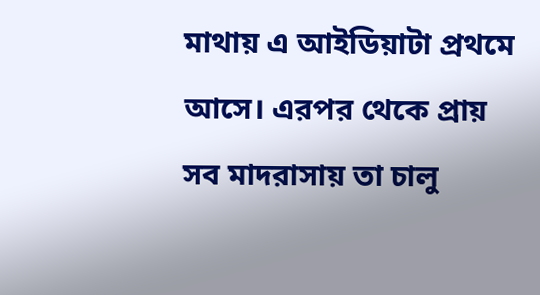মাথায় এ আইডিয়াটা প্রথমে আসে। এরপর থেকে প্রায় সব মাদরাসায় তা চালু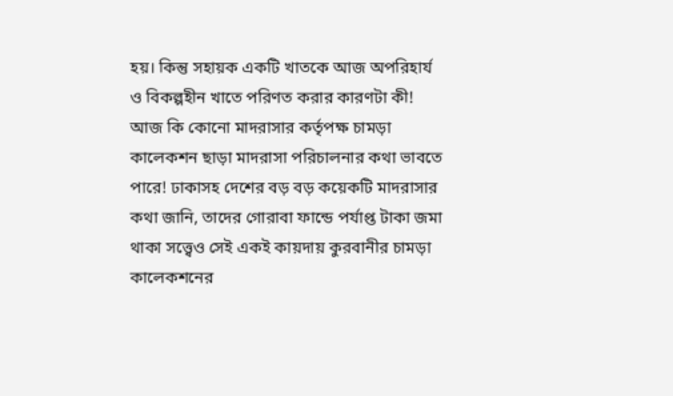হয়। কিন্তু সহায়ক একটি খাতকে আজ অপরিহার্য ও বিকল্পহীন খাতে পরিণত করার কারণটা কী! আজ কি কোনো মাদরাসার কর্তৃপক্ষ চামড়া কালেকশন ছাড়া মাদরাসা পরিচালনার কথা ভাবতে পারে! ঢাকাসহ দেশের বড় বড় কয়েকটি মাদরাসার কথা জানি, তাদের গোরাবা ফান্ডে পর্যাপ্ত টাকা জমা থাকা সত্ত্বেও সেই একই কায়দায় কুরবানীর চামড়া কালেকশনের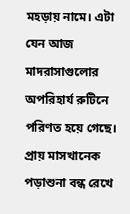মহড়ায় নামে। এটা যেন আজ মাদরাসাগুলোর অপরিহার্য রুটিনে পরিণত হয়ে গেছে। প্রায় মাসখানেক পড়াশুনা বন্ধ রেখে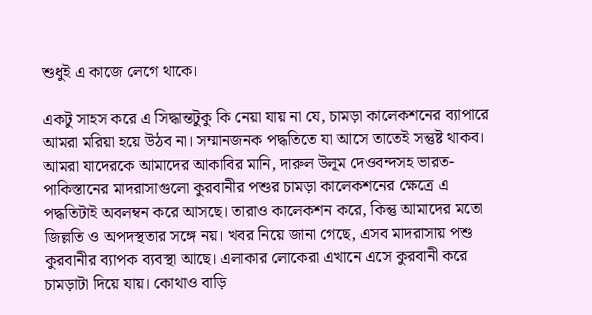শুধুই এ কাজে লেগে থাকে।

একটু সাহস করে এ সিদ্ধান্তটুকু কি নেয়া যায় না যে, চামড়া কালেকশনের ব্যাপারে আমরা মরিয়া হয়ে উঠব না। সম্মানজনক পদ্ধতিতে যা আসে তাতেই সন্তুষ্ট থাকব। আমরা যাদেরকে আমাদের আকাবির মানি, দারুল উলূম দেওবন্দসহ ভারত-পাকিস্তানের মাদরাসাগুলো কুরবানীর পশুর চামড়া কালেকশনের ক্ষেত্রে এ পদ্ধতিটাই অবলম্বন করে আসছে। তারাও কালেকশন করে, কিন্তু আমাদের মতো জিল্লতি ও অপদস্থতার সঙ্গে নয়। খবর নিয়ে জানা গেছে, এসব মাদরাসায় পশু কুরবানীর ব্যাপক ব্যবস্থা আছে। এলাকার লোকেরা এখানে এসে কুরবানী করে চামড়াটা দিয়ে যায়। কোথাও বাড়ি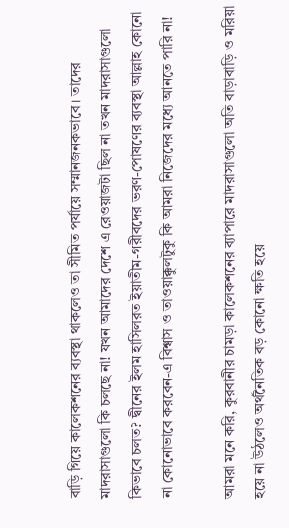বাড়ি গিয়ে কালেকশনের ব্যবস্থা থাকলেও তা সীমিত পর্যায়ে সম্মানজনকভাবে। তাদের মাদরাসাগুলো কি চলছে না! যখন আমাদের দেশে এ রেওয়াজটা ছিল না তখন মাদরাসাগুলো কিভাবে চলত? দ্বীনের ইলম হাসিলরত ইয়াতীম-গরীবদের ভরণ-পোষণের ব্যবস্থা আল্লাহ কোনো না কোনোভাবে করবেন-এ বিশ্বাস ও তাওয়াক্কুলটুকু কি আমরা নিজেদের মধ্যে আনতে পারি না!

আমরা মনে করি, কুরবানীর চামড়া কালেকশনের ব্যাপারে মাদরাসাগুলো অতি বাড়াবাড়ি ও মরিয়া হয়ে না উঠলেও অর্থনৈতিক বড় কোনো ক্ষতি হয়ে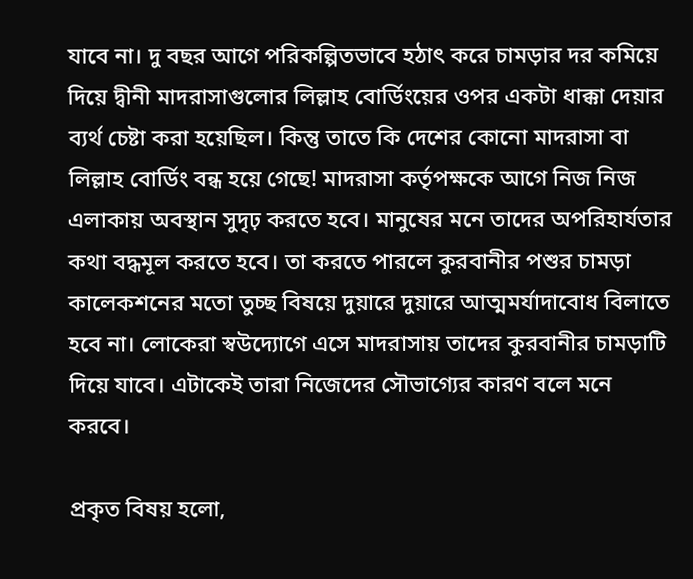যাবে না। দু বছর আগে পরিকল্পিতভাবে হঠাৎ করে চামড়ার দর কমিয়ে দিয়ে দ্বীনী মাদরাসাগুলোর লিল্লাহ বোর্ডিংয়ের ওপর একটা ধাক্কা দেয়ার ব্যর্থ চেষ্টা করা হয়েছিল। কিন্তু তাতে কি দেশের কোনো মাদরাসা বা লিল্লাহ বোর্ডিং বন্ধ হয়ে গেছে! মাদরাসা কর্তৃপক্ষকে আগে নিজ নিজ এলাকায় অবস্থান সুদৃঢ় করতে হবে। মানুষের মনে তাদের অপরিহার্যতার কথা বদ্ধমূল করতে হবে। তা করতে পারলে কুরবানীর পশুর চামড়া কালেকশনের মতো তুচ্ছ বিষয়ে দুয়ারে দুয়ারে আত্মমর্যাদাবোধ বিলাতে হবে না। লোকেরা স্বউদ্যোগে এসে মাদরাসায় তাদের কুরবানীর চামড়াটি দিয়ে যাবে। এটাকেই তারা নিজেদের সৌভাগ্যের কারণ বলে মনে করবে।

প্রকৃত বিষয় হলো,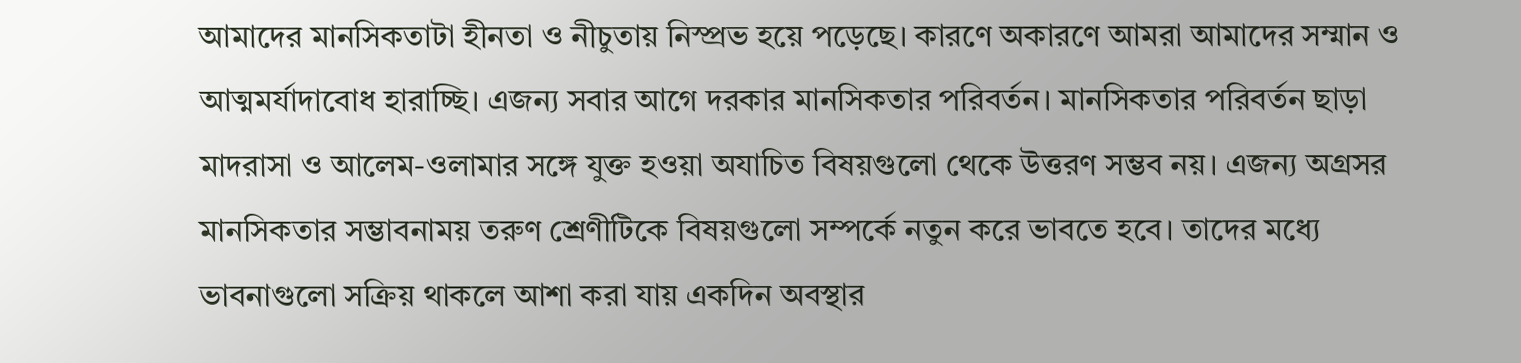আমাদের মানসিকতাটা হীনতা ও নীচুতায় নিস্প্রভ হয়ে পড়েছে। কারণে অকারণে আমরা আমাদের সম্মান ও আত্মমর্যাদাবোধ হারাচ্ছি। এজন্য সবার আগে দরকার মানসিকতার পরিবর্তন। মানসিকতার পরিবর্তন ছাড়া মাদরাসা ও আলেম-ওলামার সঙ্গে যুক্ত হওয়া অযাচিত বিষয়গুলো থেকে উত্তরণ সম্ভব নয়। এজন্য অগ্রসর মানসিকতার সম্ভাবনাময় তরুণ শ্রেণীটিকে বিষয়গুলো সম্পর্কে নতুন করে ভাবতে হবে। তাদের মধ্যে ভাবনাগুলো সক্রিয় থাকলে আশা করা যায় একদিন অবস্থার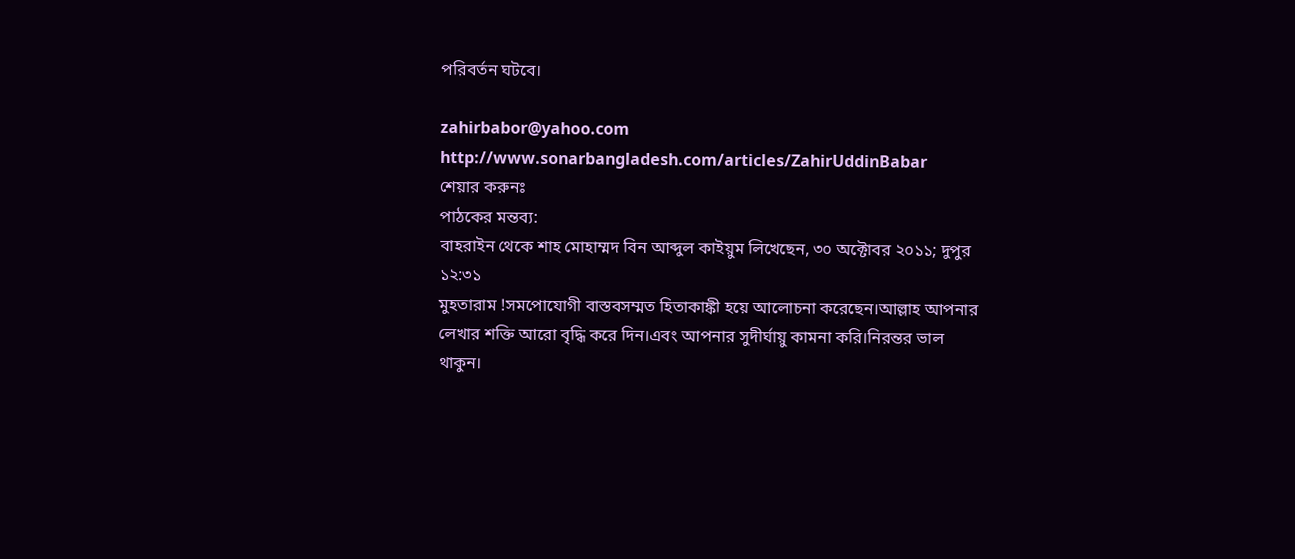পরিবর্তন ঘটবে।

zahirbabor@yahoo.com
http://www.sonarbangladesh.com/articles/ZahirUddinBabar
শেয়ার করুনঃ
পাঠকের মন্তব্য:
বাহরাইন থেকে শাহ মোহাম্মদ বিন আব্দুল কাইয়ুম লিখেছেন, ৩০ অক্টোবর ২০১১; দুপুর ১২:৩১
মুহতারাম !সমপোযোগী বাস্তবসম্মত হিতাকাঙ্কী হয়ে আলোচনা করেছেন।আল্লাহ আপনার লেখার শক্তি আরো বৃদ্ধি করে দিন।এবং আপনার সুদীর্ঘায়ু কামনা করি।নিরন্তর ভাল থাকুন।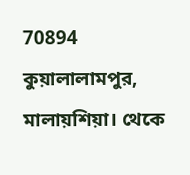70894
কুয়ালালামপুর, মালায়শিয়া। থেকে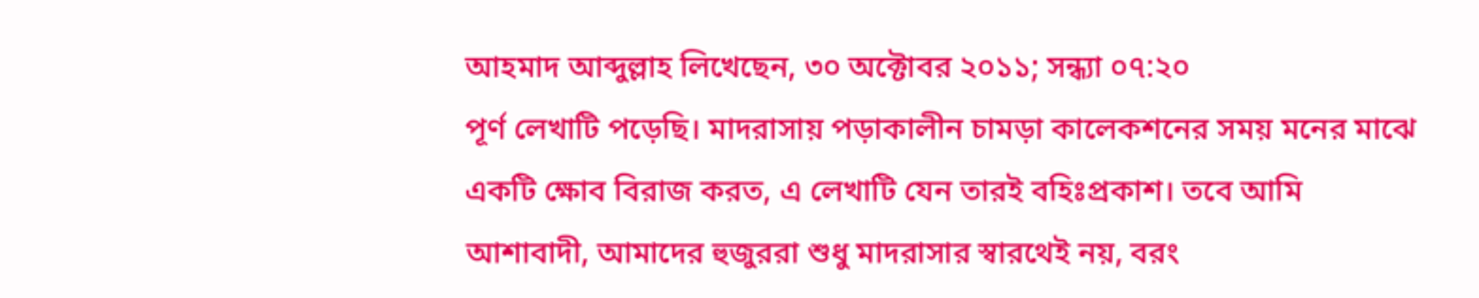আহমাদ আব্দুল্লাহ লিখেছেন, ৩০ অক্টোবর ২০১১; সন্ধ্যা ০৭:২০
পূর্ণ লেখাটি পড়েছি। মাদরাসায় পড়াকালীন চামড়া কালেকশনের সময় মনের মাঝে একটি ক্ষোব বিরাজ করত, এ লেখাটি যেন তারই বহিঃপ্রকাশ। তবে আমি আশাবাদী, আমাদের হুজুররা শুধু মাদরাসার স্বারথেই নয়, বরং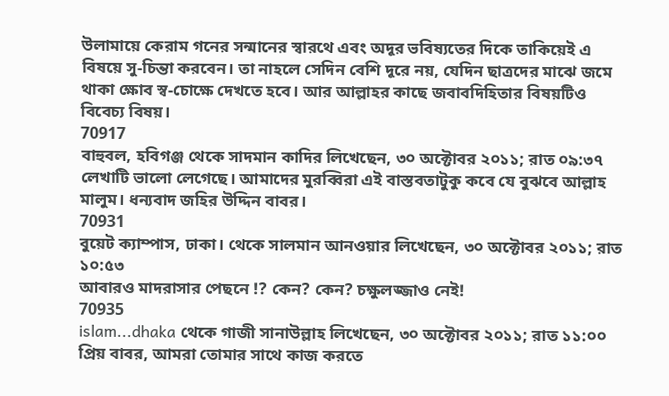উলামায়ে কেরাম গনের সন্মানের স্বারথে এবং অদূর ভবিষ্যতের দিকে তাকিয়েই এ বিষয়ে সু-চিন্তা করবেন। তা নাহলে সেদিন বেশি দূরে নয়, যেদিন ছাত্রদের মাঝে জমে থাকা ক্ষোব স্ব-চোক্ষে দেখতে হবে। আর আল্লাহর কাছে জবাবদিহিতার বিষয়টিও বিবেচ্য বিষয়।
70917
বাহুবল, হবিগঞ্জ থেকে সাদমান কাদির লিখেছেন, ৩০ অক্টোবর ২০১১; রাত ০৯:৩৭
লেখাটি ভালো লেগেছে। আমাদের মুরব্বিরা এই বাস্তবতাটুকু কবে যে বুঝবে আল্লাহ মালুম। ধন্যবাদ জহির উদ্দিন বাবর।
70931
বুয়েট ক্যাম্পাস, ঢাকা। থেকে সালমান আনওয়ার লিখেছেন, ৩০ অক্টোবর ২০১১; রাত ১০:৫৩
আবারও মাদরাসার পেছনে !? কেন? কেন? চক্ষুলজ্জাও নেই!
70935
islam...dhaka থেকে গাজী সানাউল্লাহ লিখেছেন, ৩০ অক্টোবর ২০১১; রাত ১১:০০
প্রিয় বাবর, আমরা তোমার সাথে কাজ করতে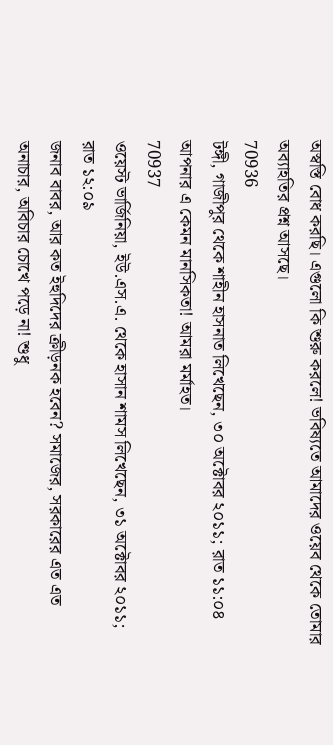অস্বস্তি বোধ করছি। এগুলো কি শুরু করলে! ভবিষ্যতে আমাদের ওয়েব থেকে তোমার অব্যাহতির প্রশ্ন আসছে।
70936
টঙ্গী, গাজীপুর থেকে শাহীন হাসনাত লিখেছেন, ৩০ অক্টোবর ২০১১; রাত ১১:০৪
আপনার এ কেমন মানসিকতা! আমরা মর্মাহত।
70937
ওয়েস্ট ভার্জিনিয়া, ইউ.এস.এ. থেকে হাসান শামস লিখেছেন, ৩১ অক্টোবর ২০১১; রাত ১২:০৯
জনাব বাবর, আর কত ইহুদিদের ক্রীড়নক হবেন? সমাজের, সরকারের এত এত অনাচার, অবিচার চোখে পড়ে না! শুধু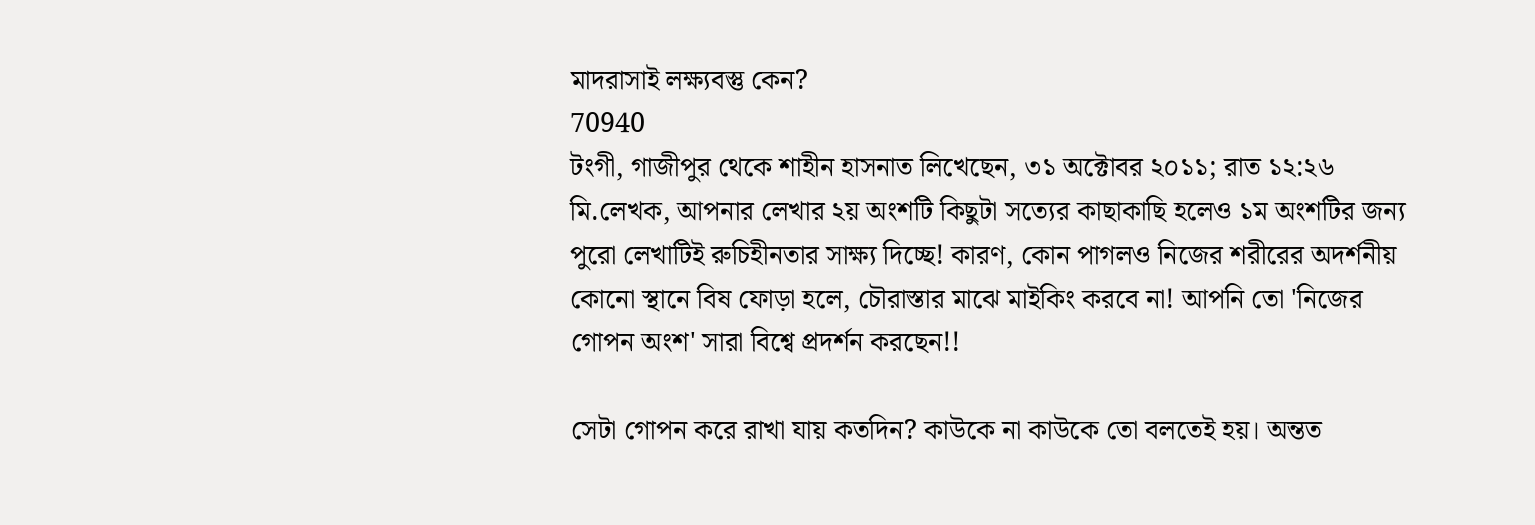মাদরাসাই লক্ষ্যবস্তু কেন?
70940
টংগী, গাজীপুর থেকে শাহীন হাসনাত লিখেছেন, ৩১ অক্টোবর ২০১১; রাত ১২:২৬
মি.লেখক, আপনার লেখার ২য় অংশটি কিছুটা সত্যের কাছাকাছি হলেও ১ম অংশটির জন্য পুরো লেখাটিই রুচিহীনতার সাক্ষ্য দিচ্ছে! কারণ, কোন পাগলও নিজের শরীরের অদর্শনীয় কোনো স্থানে বিষ ফোড়া হলে, চৌরাস্তার মাঝে মাইকিং করবে না! আপনি তো 'নিজের গোপন অংশ' সারা বিশ্বে প্রদর্শন করছেন!!

সেটা গোপন করে রাখা যায় কতদিন? কাউকে না কাউকে তো বলতেই হয়। অন্তত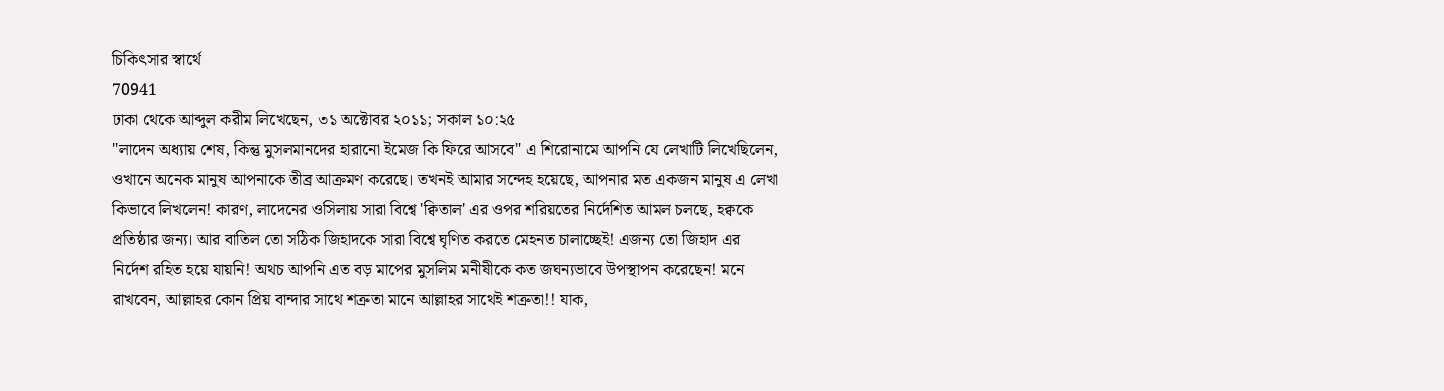চিকিৎসার স্বার্থে
70941
ঢাকা থেকে আব্দুল করীম লিখেছেন, ৩১ অক্টোবর ২০১১; সকাল ১০:২৫
"লাদেন অধ্যায় শেষ, কিন্তু মুসলমানদের হারানো ইমেজ কি ফিরে আসবে" এ শিরোনামে আপনি যে লেখাটি লিখেছিলেন, ওখানে অনেক মানুষ আপনাকে তীব্র আক্রমণ করেছে। তখনই আমার সন্দেহ হয়েছে, আপনার মত একজন মানুষ এ লেখা কিভাবে লিখলেন! কারণ, লাদেনের ওসিলায় সারা বিশ্বে 'ক্বিতাল' এর ওপর শরিয়তের নির্দেশিত আমল চলছে, হক্বকে প্রতিষ্ঠার জন্য। আর বাতিল তো সঠিক জিহাদকে সারা বিশ্বে ঘৃণিত করতে মেহনত চালাচ্ছেই! এজন্য তো জিহাদ এর নির্দেশ রহিত হয়ে যায়নি! অথচ আপনি এত বড় মাপের মুসলিম মনীষীকে কত জঘন্যভাবে উপস্থাপন করেছেন! মনে রাখবেন, আল্লাহর কোন প্রিয় বান্দার সাথে শত্রুতা মানে আল্লাহর সাথেই শত্রুতা!! যাক,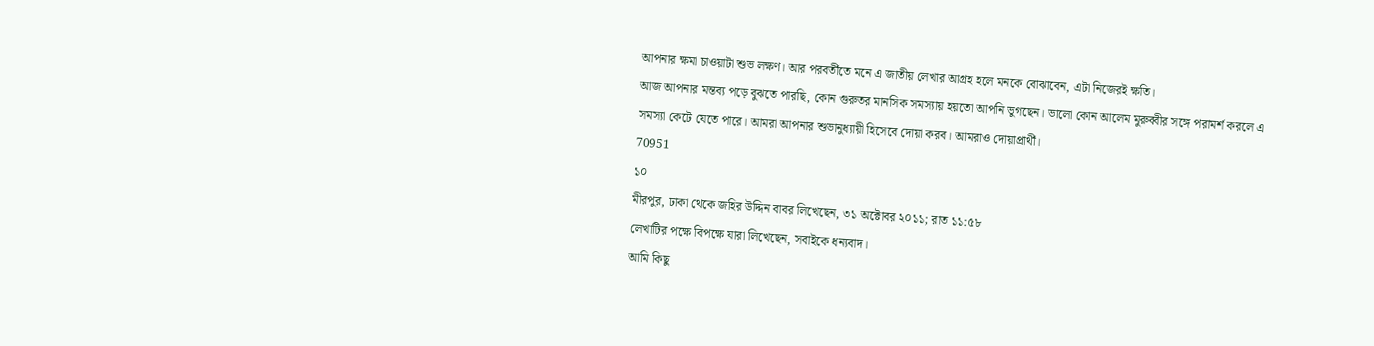আপনার ক্ষমা চাওয়াটা শুভ লক্ষণ। আর পরবর্তীতে মনে এ জাতীয় লেখার আগ্রহ হলে মনকে বোঝাবেন, এটা নিজেরই ক্ষতি।
আজ আপনার মন্তব্য পড়ে বুঝতে পারছি, কোন গুরুতর মানসিক সমস্যায় হয়তো আপনি ভুগছেন। ভালো কোন আলেম মুরুব্বীর সঙ্গে পরামর্শ করলে এ সমস্যা কেটে যেতে পারে। আমরা আপনার শুভানুধ্যায়ী হিসেবে দোয়া করব। আমরাও দোয়াপ্রার্থী।
70951
১০
মীরপুর, ঢাকা থেকে জহির উদ্দিন বাবর লিখেছেন, ৩১ অক্টোবর ২০১১; রাত ১১:৫৮
লেখাটির পক্ষে বিপক্ষে যারা লিখেছেন, সবাইকে ধন্যবাদ।
আমি কিছু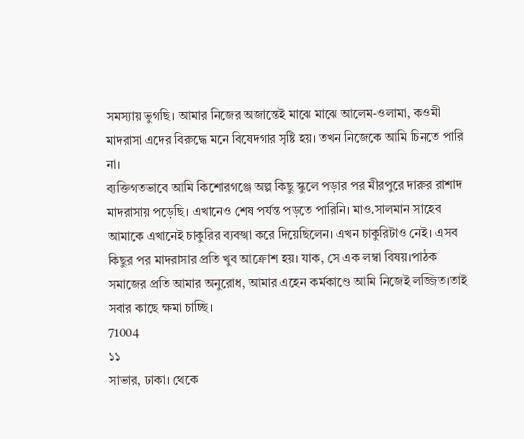সমস্যায় ভুগছি। আমার নিজের অজান্তেই মাঝে মাঝে আলেম-ওলামা, কওমী মাদরাসা এদের বিরুদ্ধে মনে বিষেদগার সৃষ্টি হয়। তখন নিজেকে আমি চিনতে পারি না।
ব্যক্তিগতভাবে আমি কিশোরগঞ্জে অল্প কিছু স্কুলে পড়ার পর মীরপুরে দারুর রাশাদ মাদরাসায় পড়েছি। এখানেও শেষ পর্যন্ত পড়তে পারিনি। মাও.সালমান সাহেব আমাকে এখানেই চাকুরির ব্যবস্খা করে দিয়েছিলেন। এখন চাকুরিটাও নেই। এসব কিছুর পর মাদরাসার প্রতি খুব আক্রোশ হয়। যাক, সে এক লম্বা বিষয়।পাঠক সমাজের প্রতি আমার অনুরোধ, আমার এহেন কর্মকাণ্ডে আমি নিজেই লজ্জিত।তাই সবার কাছে ক্ষমা চাচ্ছি।
71004
১১
সাভার, ঢাকা। থেকে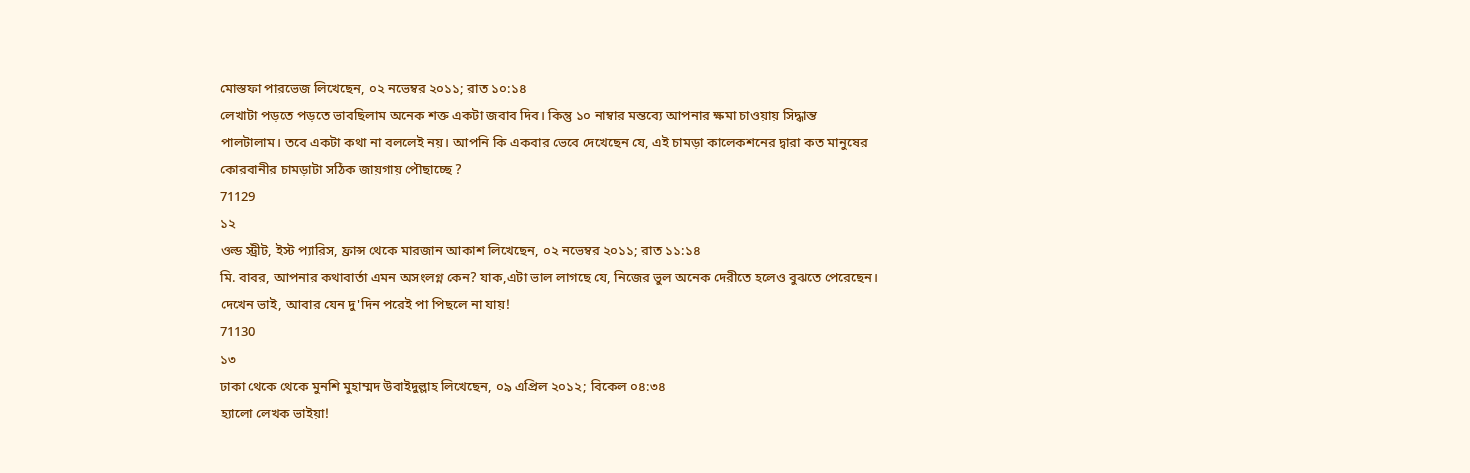মোস্তফা পারভেজ লিখেছেন, ০২ নভেম্বর ২০১১; রাত ১০:১৪
লেখাটা পড়তে পড়তে ভাবছিলাম অনেক শক্ত একটা জবাব দিব। কিন্তু ১০ নাম্বার মন্তব্যে আপনার ক্ষমা চাওয়ায় সিদ্ধান্ত পালটালাম। তবে একটা কথা না বললেই নয়। আপনি কি একবার ভেবে দেখেছেন যে, এই চামড়া কালেকশনের দ্বারা কত মানুষের কোরবানীর চামড়াটা সঠিক জায়গায় পৌছাচ্ছে ?
71129
১২
ওল্ড স্ট্রীট, ইস্ট প্যারিস, ফ্রান্স থেকে মারজান আকাশ লিখেছেন, ০২ নভেম্বর ২০১১; রাত ১১:১৪
মি. বাবর, আপনার কথাবার্তা এমন অসংলগ্ন কেন? যাক,এটা ভাল লাগছে যে, নিজের ভুল অনেক দেরীতে হলেও বুঝতে পেরেছেন। দেখেন ভাই, আবার যেন দু'দিন পরেই পা পিছলে না যায়!
71130
১৩
ঢাকা থেকে থেকে মুনশি মুহাম্মদ উবাইদুল্লাহ লিখেছেন, ০৯ এপ্রিল ২০১২; বিকেল ০৪:৩৪
হ্যালো লেখক ভাইয়া!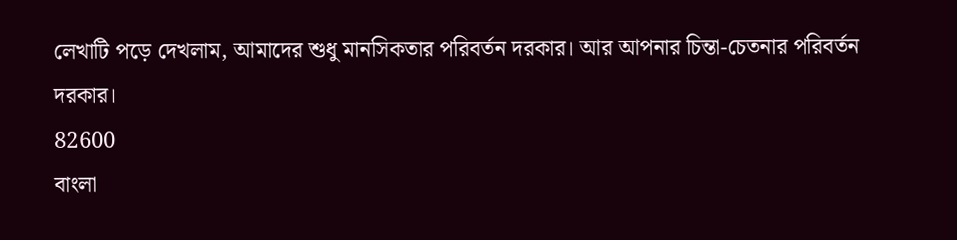লেখাটি পড়ে দেখলাম, আমাদের শুধু মানসিকতার পরিবর্তন দরকার। আর আপনার চিন্তা-চেতনার পরিবর্তন দরকার।
82600
বাংলা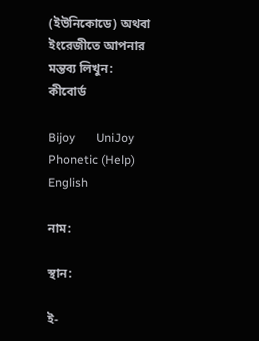(ইউনিকোডে) অথবা ইংরেজীতে আপনার মন্তব্য লিখুন:
কীবোর্ড

Bijoy       UniJoy       Phonetic (Help)       English

নাম:

স্থান:

ই-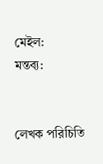মেইল:
মন্তব্য:


লেখক পরিচিতি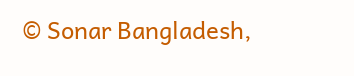© Sonar Bangladesh,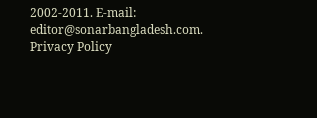2002-2011. E-mail: editor@sonarbangladesh.com. Privacy Policy